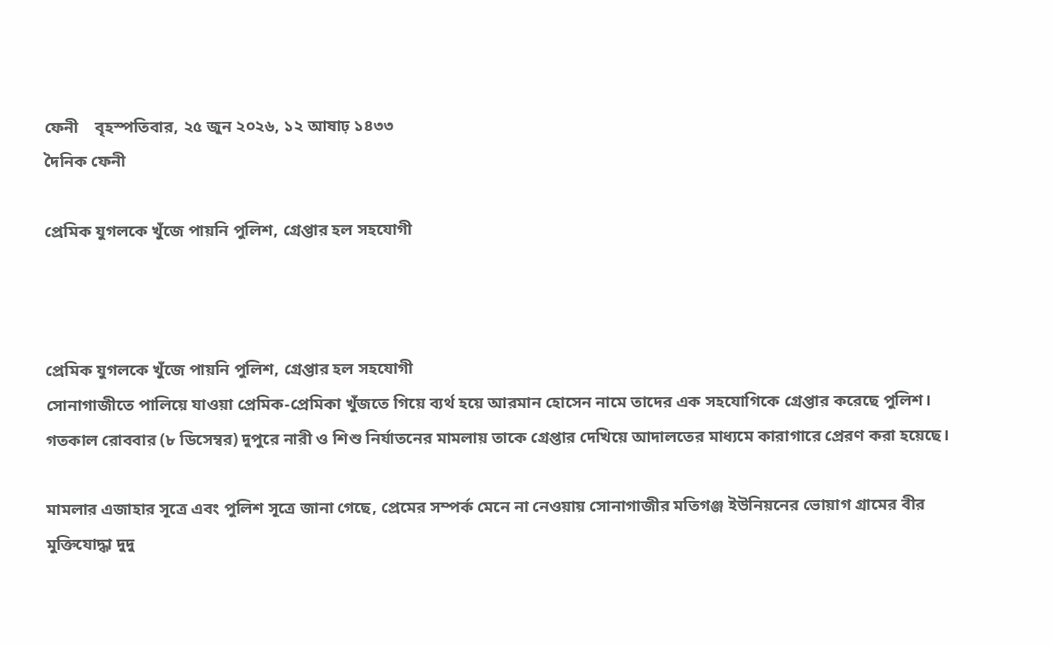ফেনী    বৃহস্পতিবার, ২৫ জুন ২০২৬, ১২ আষাঢ় ১৪৩৩
দৈনিক ফেনী

প্রেমিক যুগলকে খুঁজে পায়নি পুলিশ, গ্রেপ্তার হল সহযোগী



প্রেমিক যুগলকে খুঁজে পায়নি পুলিশ, গ্রেপ্তার হল সহযোগী
সোনাগাজীতে পালিয়ে যাওয়া প্রেমিক-প্রেমিকা খুঁজতে গিয়ে ব্যর্থ হয়ে আরমান হোসেন নামে তাদের এক সহযোগিকে গ্রেপ্তার করেছে পুলিশ। গতকাল রোববার (৮ ডিসেম্বর) দুপুরে নারী ও শিশু নির্যাতনের মামলায় তাকে গ্রেপ্তার দেখিয়ে আদালতের মাধ্যমে কারাগারে প্রেরণ করা হয়েছে।

মামলার এজাহার সূত্রে এবং পুলিশ সূত্রে জানা গেছে, প্রেমের সম্পর্ক মেনে না নেওয়ায় সোনাগাজীর মতিগঞ্জ ইউনিয়নের ভোয়াগ গ্রামের বীর মুক্তিযোদ্ধা দুদু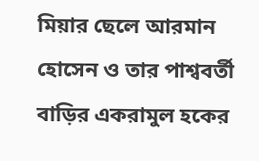মিয়ার ছেলে আরমান হোসেন ও তার পাশ্ববর্তী বাড়ির একরামুল হকের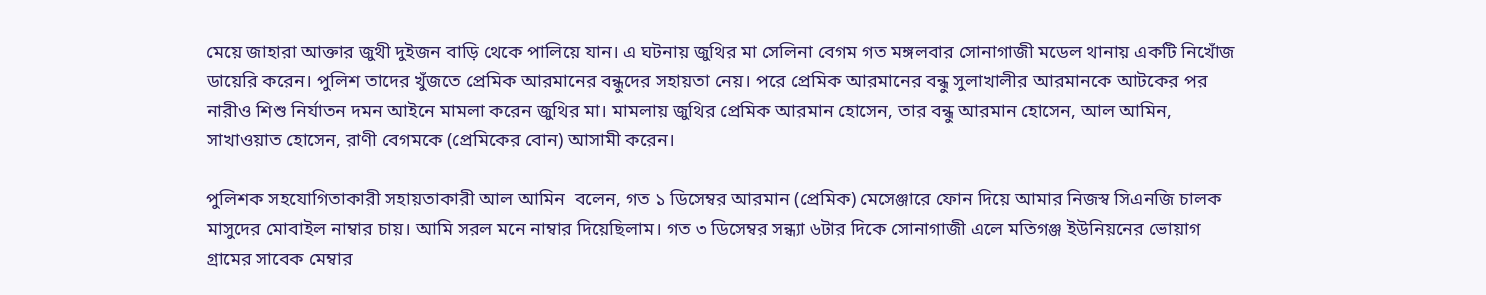মেয়ে জাহারা আক্তার জুথী দুইজন বাড়ি থেকে পালিয়ে যান। এ ঘটনায় জুথির মা সেলিনা বেগম গত মঙ্গলবার সোনাগাজী মডেল থানায় একটি নিখোঁজ ডায়েরি করেন। পুলিশ তাদের খুঁজতে প্রেমিক আরমানের বন্ধুদের সহায়তা নেয়। পরে প্রেমিক আরমানের বন্ধু সুলাখালীর আরমানকে আটকের পর নারীও শিশু নির্যাতন দমন আইনে মামলা করেন জুথির মা। মামলায় জুথির প্রেমিক আরমান হোসেন, তার বন্ধু আরমান হোসেন, আল আমিন, সাখাওয়াত হোসেন, রাণী বেগমকে (প্রেমিকের বোন) আসামী করেন।

পুলিশক সহযোগিতাকারী সহায়তাকারী আল আমিন  বলেন, গত ১ ডিসেম্বর আরমান (প্রেমিক) মেসেঞ্জারে ফোন দিয়ে আমার নিজস্ব সিএনজি চালক মাসুদের মোবাইল নাম্বার চায়। আমি সরল মনে নাম্বার দিয়েছিলাম। গত ৩ ডিসেম্বর সন্ধ্যা ৬টার দিকে সোনাগাজী এলে মতিগঞ্জ ইউনিয়নের ভোয়াগ গ্রামের সাবেক মেম্বার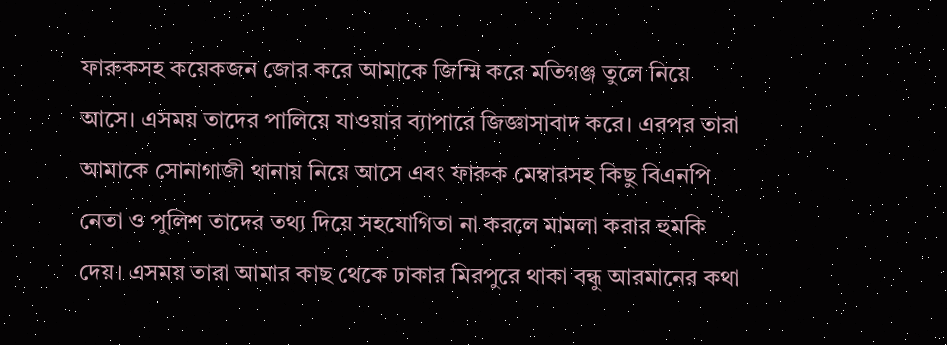ফারুকসহ কয়েকজন জোর করে আমাকে জিম্মি করে মতিগঞ্জ তুলে নিয়ে আসে। এসময় তাদের পালিয়ে যাওয়ার ব্যাপারে জিজ্ঞাসাবাদ করে। এরপর তারা আমাকে সোনাগাজী থানায় নিয়ে আসে এবং ফারুক মেম্বারসহ কিছু বিএনপি নেতা ও পুলিশ তাদের তথ্য দিয়ে সহযোগিতা না করলে মামলা করার হুমকি দেয়। এসময় তারা আমার কাছ থেকে ঢাকার মিরপুরে থাকা বন্ধু আরমানের কথা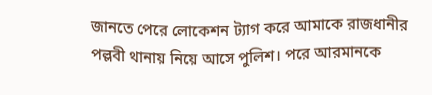জানতে পেরে লোকেশন ট্যাগ করে আমাকে রাজধানীর পল্লবী থানায় নিয়ে আসে পুলিশ। পরে আরমানকে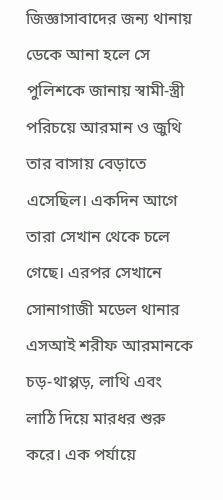জিজ্ঞাসাবাদের জন্য থানায় ডেকে আনা হলে সে পুলিশকে জানায় স্বামী-স্ত্রী পরিচয়ে আরমান ও জুথি তার বাসায় বেড়াতে এসেছিল। একদিন আগে তারা সেখান থেকে চলে গেছে। এরপর সেখানে সোনাগাজী মডেল থানার এসআই শরীফ আরমানকে চড়-থাপ্পড়, লাথি এবং লাঠি দিয়ে মারধর শুরু করে। এক পর্যায়ে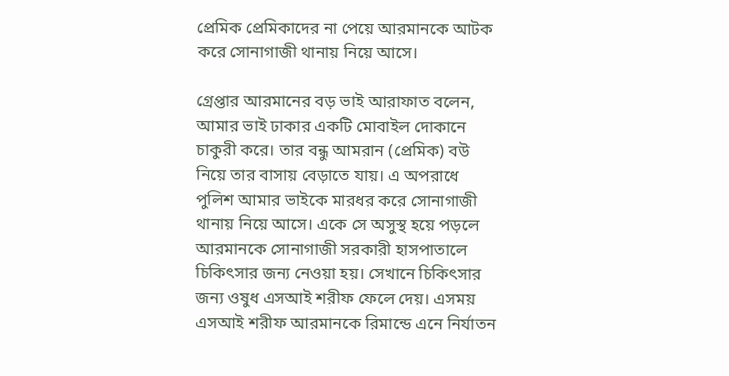প্রেমিক প্রেমিকাদের না পেয়ে আরমানকে আটক করে সোনাগাজী থানায় নিয়ে আসে।

গ্রেপ্তার আরমানের বড় ভাই আরাফাত বলেন, আমার ভাই ঢাকার একটি মোবাইল দোকানে চাকুরী করে। তার বন্ধু আমরান (প্রেমিক) বউ নিয়ে তার বাসায় বেড়াতে যায়। এ অপরাধে পুলিশ আমার ভাইকে মারধর করে সোনাগাজী থানায় নিয়ে আসে। একে সে অসুস্থ হয়ে পড়লে আরমানকে সোনাগাজী সরকারী হাসপাতালে চিকিৎসার জন্য নেওয়া হয়। সেখানে চিকিৎসার জন্য ওষুধ এসআই শরীফ ফেলে দেয়। এসময় এসআই শরীফ আরমানকে রিমান্ডে এনে নির্যাতন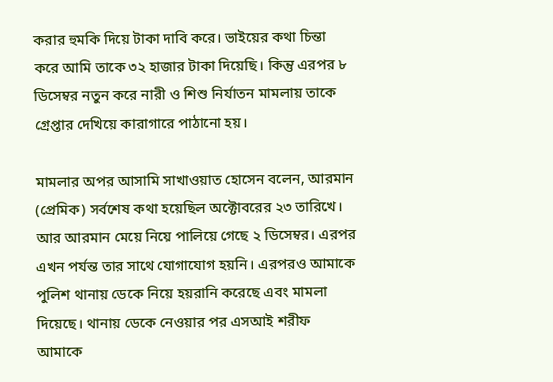করার হুমকি দিয়ে টাকা দাবি করে। ভাইয়ের কথা চিন্তা করে আমি তাকে ৩২ হাজার টাকা দিয়েছি। কিন্তু এরপর ৮ ডিসেম্বর নতুন করে নারী ও শিশু নির্যাতন মামলায় তাকে গ্রেপ্তার দেখিয়ে কারাগারে পাঠানো হয়।

মামলার অপর আসামি সাখাওয়াত হোসেন বলেন, আরমান (প্রেমিক) সর্বশেষ কথা হয়েছিল অক্টোবরের ২৩ তারিখে। আর আরমান মেয়ে নিয়ে পালিয়ে গেছে ২ ডিসেম্বর। এরপর এখন পর্যন্ত তার সাথে যোগাযোগ হয়নি। এরপরও আমাকে পুলিশ থানায় ডেকে নিয়ে হয়রানি করেছে এবং মামলা দিয়েছে। থানায় ডেকে নেওয়ার পর এসআই শরীফ আমাকে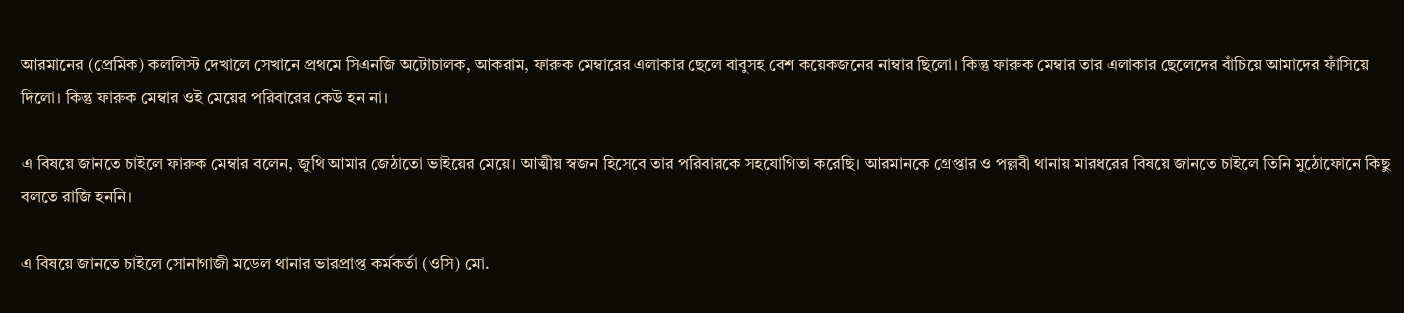আরমানের (প্রেমিক) কললিস্ট দেখালে সেখানে প্রথমে সিএনজি অটোচালক, আকরাম, ফারুক মেম্বারের এলাকার ছেলে বাবুসহ বেশ কয়েকজনের নাম্বার ছিলো। কিন্তু ফারুক মেম্বার তার এলাকার ছেলেদের বাঁচিয়ে আমাদের ফাঁসিয়ে দিলো। কিন্তু ফারুক মেম্বার ওই মেয়ের পরিবারের কেউ হন না।

এ বিষয়ে জানতে চাইলে ফারুক মেম্বার বলেন, জুথি আমার জেঠাতো ভাইয়ের মেয়ে। আত্মীয় স্বজন হিসেবে তার পরিবারকে সহযোগিতা করেছি। আরমানকে গ্রেপ্তার ও পল্লবী থানায় মারধরের বিষয়ে জানতে চাইলে তিনি মুঠোফোনে কিছু বলতে রাজি হননি।

এ বিষয়ে জানতে চাইলে সোনাগাজী মডেল থানার ভারপ্রাপ্ত কর্মকর্তা (ওসি) মো.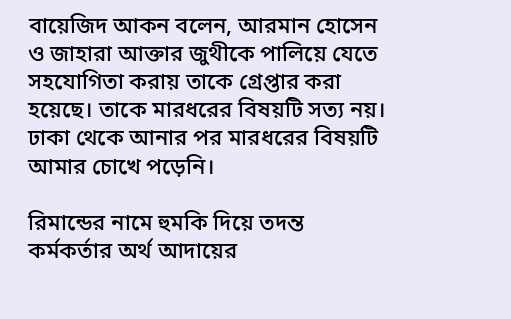বায়েজিদ আকন বলেন, আরমান হোসেন ও জাহারা আক্তার জুথীকে পালিয়ে যেতে সহযোগিতা করায় তাকে গ্রেপ্তার করা হয়েছে। তাকে মারধরের বিষয়টি সত্য নয়। ঢাকা থেকে আনার পর মারধরের বিষয়টি আমার চোখে পড়েনি।

রিমান্ডের নামে হুমকি দিয়ে তদন্ত কর্মকর্তার অর্থ আদায়ের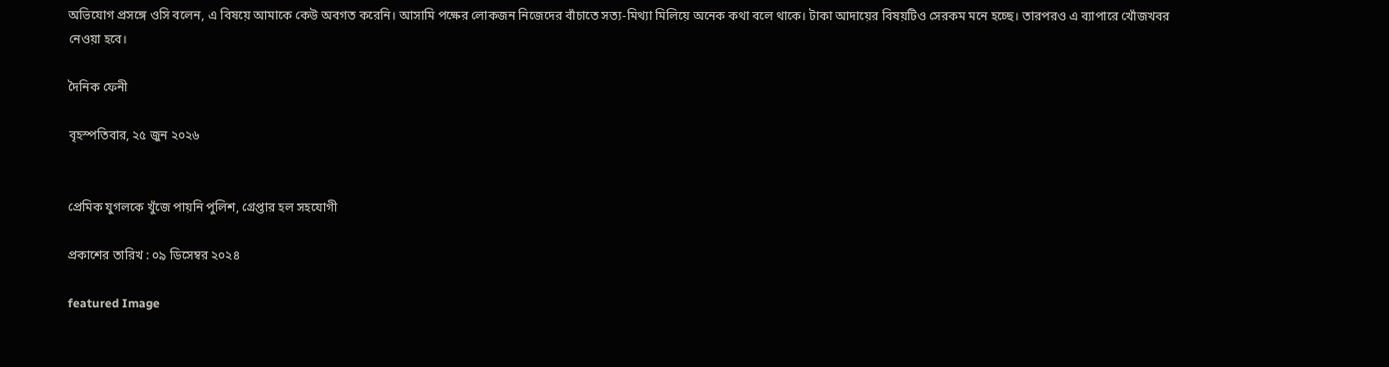অভিযোগ প্রসঙ্গে ওসি বলেন, এ বিষয়ে আমাকে কেউ অবগত করেনি। আসামি পক্ষের লোকজন নিজেদের বাঁচাতে সত্য-মিথ্যা মিলিয়ে অনেক কথা বলে থাকে। টাকা আদায়ের বিষয়টিও সেরকম মনে হচ্ছে। তারপরও এ ব্যাপারে খোঁজখবর নেওয়া হবে।

দৈনিক ফেনী

বৃহস্পতিবার, ২৫ জুন ২০২৬


প্রেমিক যুগলকে খুঁজে পায়নি পুলিশ, গ্রেপ্তার হল সহযোগী

প্রকাশের তারিখ : ০৯ ডিসেম্বর ২০২৪

featured Image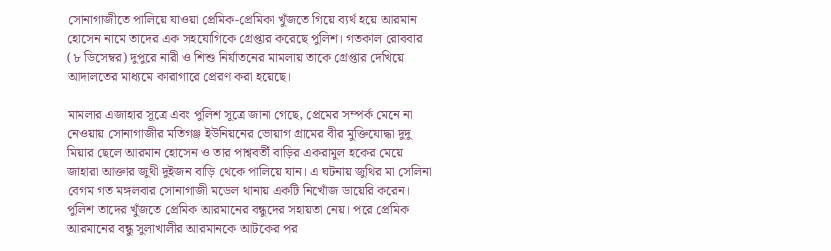সোনাগাজীতে পালিয়ে যাওয়া প্রেমিক-প্রেমিকা খুঁজতে গিয়ে ব্যর্থ হয়ে আরমান হোসেন নামে তাদের এক সহযোগিকে গ্রেপ্তার করেছে পুলিশ। গতকাল রোববার (৮ ডিসেম্বর) দুপুরে নারী ও শিশু নির্যাতনের মামলায় তাকে গ্রেপ্তার দেখিয়ে আদালতের মাধ্যমে কারাগারে প্রেরণ করা হয়েছে।

মামলার এজাহার সূত্রে এবং পুলিশ সূত্রে জানা গেছে, প্রেমের সম্পর্ক মেনে না নেওয়ায় সোনাগাজীর মতিগঞ্জ ইউনিয়নের ভোয়াগ গ্রামের বীর মুক্তিযোদ্ধা দুদু মিয়ার ছেলে আরমান হোসেন ও তার পাশ্ববর্তী বাড়ির একরামুল হকের মেয়ে জাহারা আক্তার জুথী দুইজন বাড়ি থেকে পালিয়ে যান। এ ঘটনায় জুথির মা সেলিনা বেগম গত মঙ্গলবার সোনাগাজী মডেল থানায় একটি নিখোঁজ ডায়েরি করেন। পুলিশ তাদের খুঁজতে প্রেমিক আরমানের বন্ধুদের সহায়তা নেয়। পরে প্রেমিক আরমানের বন্ধু সুলাখালীর আরমানকে আটকের পর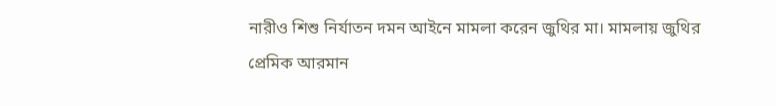নারীও শিশু নির্যাতন দমন আইনে মামলা করেন জুথির মা। মামলায় জুথির প্রেমিক আরমান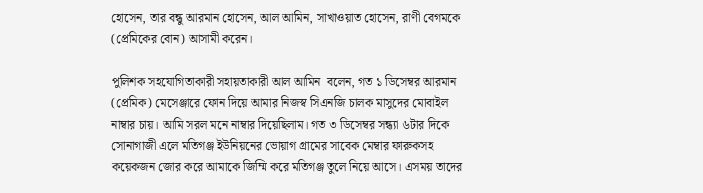হোসেন, তার বন্ধু আরমান হোসেন, আল আমিন, সাখাওয়াত হোসেন, রাণী বেগমকে (প্রেমিকের বোন) আসামী করেন।

পুলিশক সহযোগিতাকারী সহায়তাকারী আল আমিন  বলেন, গত ১ ডিসেম্বর আরমান (প্রেমিক) মেসেঞ্জারে ফোন দিয়ে আমার নিজস্ব সিএনজি চালক মাসুদের মোবাইল নাম্বার চায়। আমি সরল মনে নাম্বার দিয়েছিলাম। গত ৩ ডিসেম্বর সন্ধ্যা ৬টার দিকে সোনাগাজী এলে মতিগঞ্জ ইউনিয়নের ভোয়াগ গ্রামের সাবেক মেম্বার ফারুকসহ কয়েকজন জোর করে আমাকে জিম্মি করে মতিগঞ্জ তুলে নিয়ে আসে। এসময় তাদের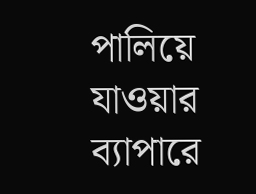পালিয়ে যাওয়ার ব্যাপারে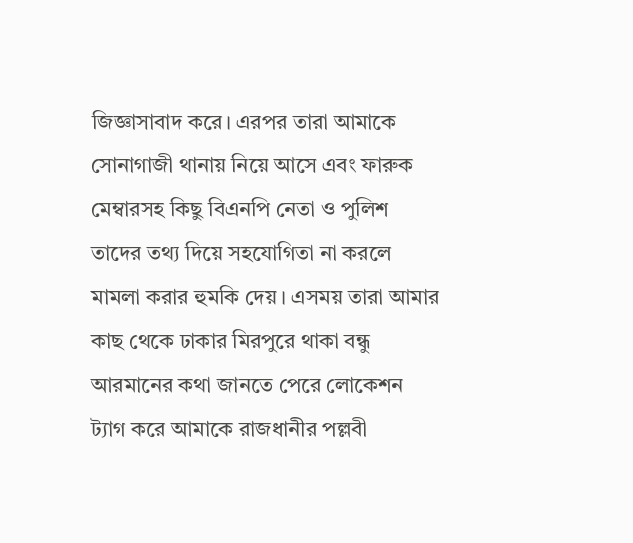জিজ্ঞাসাবাদ করে। এরপর তারা আমাকে সোনাগাজী থানায় নিয়ে আসে এবং ফারুক মেম্বারসহ কিছু বিএনপি নেতা ও পুলিশ তাদের তথ্য দিয়ে সহযোগিতা না করলে মামলা করার হুমকি দেয়। এসময় তারা আমার কাছ থেকে ঢাকার মিরপুরে থাকা বন্ধু আরমানের কথা জানতে পেরে লোকেশন ট্যাগ করে আমাকে রাজধানীর পল্লবী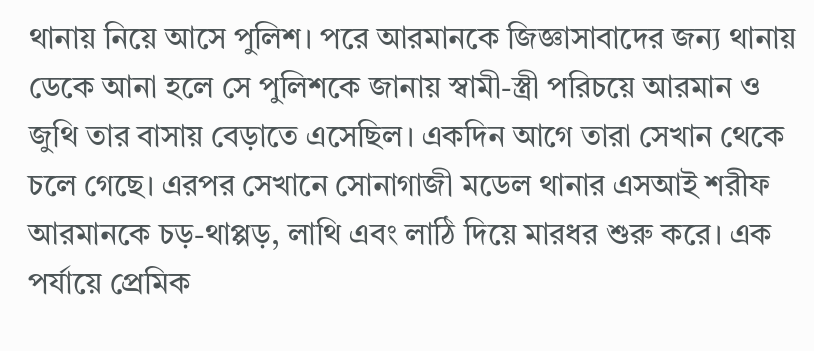থানায় নিয়ে আসে পুলিশ। পরে আরমানকে জিজ্ঞাসাবাদের জন্য থানায় ডেকে আনা হলে সে পুলিশকে জানায় স্বামী-স্ত্রী পরিচয়ে আরমান ও জুথি তার বাসায় বেড়াতে এসেছিল। একদিন আগে তারা সেখান থেকে চলে গেছে। এরপর সেখানে সোনাগাজী মডেল থানার এসআই শরীফ আরমানকে চড়-থাপ্পড়, লাথি এবং লাঠি দিয়ে মারধর শুরু করে। এক পর্যায়ে প্রেমিক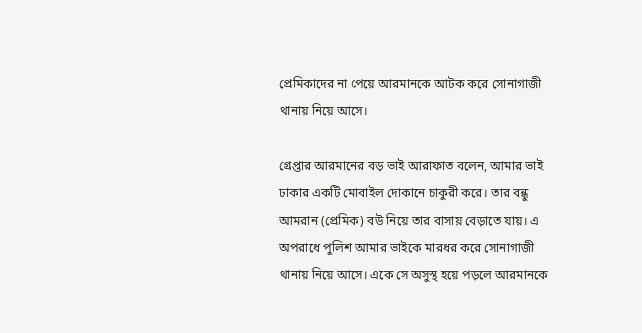প্রেমিকাদের না পেয়ে আরমানকে আটক করে সোনাগাজী থানায় নিয়ে আসে।

গ্রেপ্তার আরমানের বড় ভাই আরাফাত বলেন, আমার ভাই ঢাকার একটি মোবাইল দোকানে চাকুরী করে। তার বন্ধু আমরান (প্রেমিক) বউ নিয়ে তার বাসায় বেড়াতে যায়। এ অপরাধে পুলিশ আমার ভাইকে মারধর করে সোনাগাজী থানায় নিয়ে আসে। একে সে অসুস্থ হয়ে পড়লে আরমানকে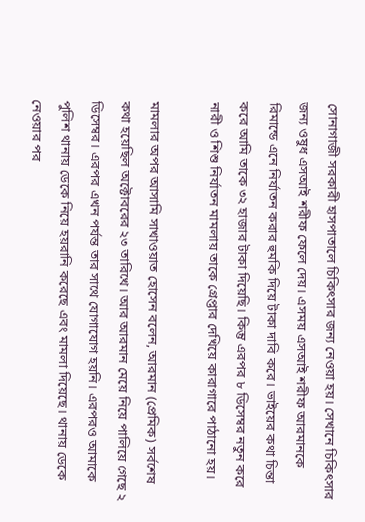সোনাগাজী সরকারী হাসপাতালে চিকিৎসার জন্য নেওয়া হয়। সেখানে চিকিৎসার জন্য ওষুধ এসআই শরীফ ফেলে দেয়। এসময় এসআই শরীফ আরমানকে রিমান্ডে এনে নির্যাতন করার হুমকি দিয়ে টাকা দাবি করে। ভাইয়ের কথা চিন্তা করে আমি তাকে ৩২ হাজার টাকা দিয়েছি। কিন্তু এরপর ৮ ডিসেম্বর নতুন করে নারী ও শিশু নির্যাতন মামলায় তাকে গ্রেপ্তার দেখিয়ে কারাগারে পাঠানো হয়।

মামলার অপর আসামি সাখাওয়াত হোসেন বলেন, আরমান (প্রেমিক) সর্বশেষ কথা হয়েছিল অক্টোবরের ২৩ তারিখে। আর আরমান মেয়ে নিয়ে পালিয়ে গেছে ২ ডিসেম্বর। এরপর এখন পর্যন্ত তার সাথে যোগাযোগ হয়নি। এরপরও আমাকে পুলিশ থানায় ডেকে নিয়ে হয়রানি করেছে এবং মামলা দিয়েছে। থানায় ডেকে নেওয়ার পর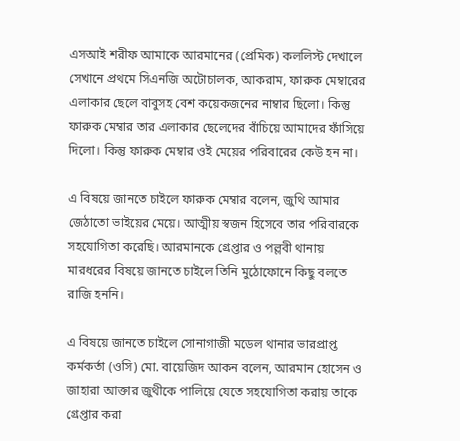এসআই শরীফ আমাকে আরমানের (প্রেমিক) কললিস্ট দেখালে সেখানে প্রথমে সিএনজি অটোচালক, আকরাম, ফারুক মেম্বারের এলাকার ছেলে বাবুসহ বেশ কয়েকজনের নাম্বার ছিলো। কিন্তু ফারুক মেম্বার তার এলাকার ছেলেদের বাঁচিয়ে আমাদের ফাঁসিয়ে দিলো। কিন্তু ফারুক মেম্বার ওই মেয়ের পরিবারের কেউ হন না।

এ বিষয়ে জানতে চাইলে ফারুক মেম্বার বলেন, জুথি আমার জেঠাতো ভাইয়ের মেয়ে। আত্মীয় স্বজন হিসেবে তার পরিবারকে সহযোগিতা করেছি। আরমানকে গ্রেপ্তার ও পল্লবী থানায় মারধরের বিষয়ে জানতে চাইলে তিনি মুঠোফোনে কিছু বলতে রাজি হননি।

এ বিষয়ে জানতে চাইলে সোনাগাজী মডেল থানার ভারপ্রাপ্ত কর্মকর্তা (ওসি) মো. বায়েজিদ আকন বলেন, আরমান হোসেন ও জাহারা আক্তার জুথীকে পালিয়ে যেতে সহযোগিতা করায় তাকে গ্রেপ্তার করা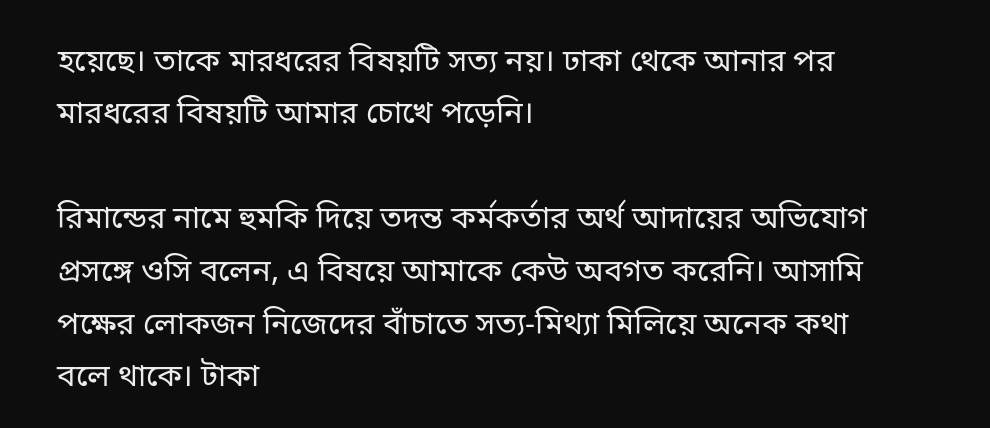হয়েছে। তাকে মারধরের বিষয়টি সত্য নয়। ঢাকা থেকে আনার পর মারধরের বিষয়টি আমার চোখে পড়েনি।

রিমান্ডের নামে হুমকি দিয়ে তদন্ত কর্মকর্তার অর্থ আদায়ের অভিযোগ প্রসঙ্গে ওসি বলেন, এ বিষয়ে আমাকে কেউ অবগত করেনি। আসামি পক্ষের লোকজন নিজেদের বাঁচাতে সত্য-মিথ্যা মিলিয়ে অনেক কথা বলে থাকে। টাকা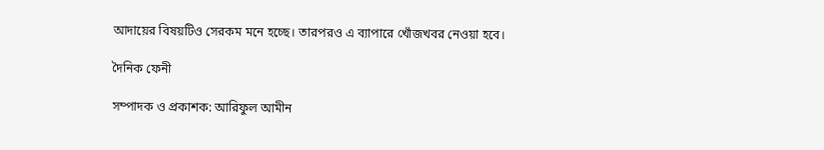আদায়ের বিষয়টিও সেরকম মনে হচ্ছে। তারপরও এ ব্যাপারে খোঁজখবর নেওয়া হবে।

দৈনিক ফেনী

সম্পাদক ও প্রকাশক: আরিফুল আমীন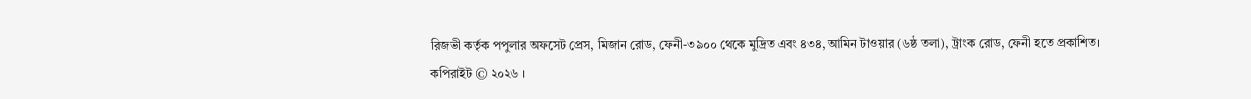রিজভী কর্তৃক পপুলার অফসেট প্রেস, মিজান রোড, ফেনী-৩৯০০ থেকে মুদ্রিত এবং ৪৩৪, আমিন টাওয়ার (৬ষ্ঠ তলা), ট্রাংক রোড, ফেনী হতে প্রকাশিত।
কপিরাইট © ২০২৬ ।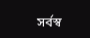সর্বস্ব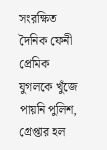সংরক্ষিত দৈনিক ফেনী
প্রেমিক যুগলকে খুঁজে পায়নি পুলিশ, গ্রেপ্তার হল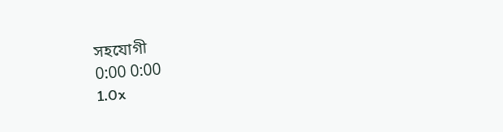সহযোগী
0:00 0:00
1.0x